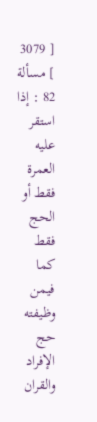[ 3079 ] مسألة 82 : إذا استقر عليه العمرة فقط أو الحج فقط كما فيمن
وظيفته حج الإفراد والقران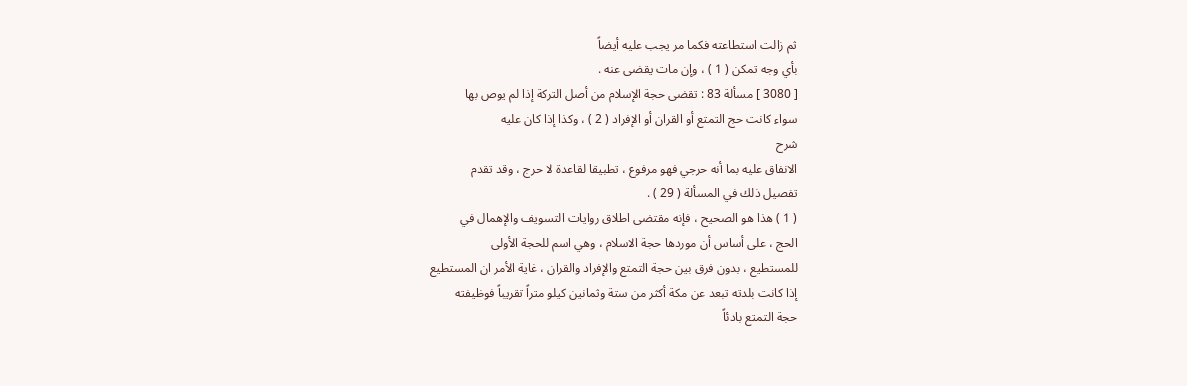ثم زالت استطاعته فكما مر يجب عليه أيضاً
بأي وجه تمكن ( 1 ) ، وإن مات يقضى عنه .
[ 3080 ] مسألة 83 : تقضى حجة الإسلام من أصل التركة إذا لم يوص بها
سواء كانت حج التمتع أو القران أو الإفراد ( 2 ) ، وكذا إذا كان عليه
شرح
الانفاق عليه بما أنه حرجي فهو مرفوع ، تطبيقا لقاعدة لا حرج ، وقد تقدم
تفصيل ذلك في المسألة ( 29 ) .
( 1 ) هذا هو الصحيح ، فإنه مقتضى اطلاق روايات التسويف والإهمال في
الحج ، على أساس أن موردها حجة الاسلام ، وهي اسم للحجة الأولى
للمستطيع ، بدون فرق بين حجة التمتع والإفراد والقران ، غاية الأمر ان المستطيع
إذا كانت بلدته تبعد عن مكة أكثر من ستة وثمانين كيلو متراً تقريباً فوظيفته
حجة التمتع بادئاً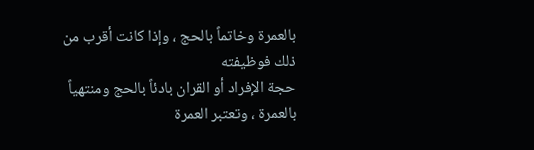بالعمرة وخاتماً بالحج ، وإذا كانت أقرب من ذلك فوظيفته
حجة الإفراد أو القران بادئاً بالحج ومنتهياً بالعمرة ، وتعتبر العمرة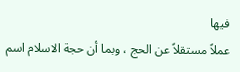فيها
عملاً مستقلاً عن الحج ، وبما أن حجة الاسلام اسم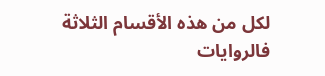لكل من هذه الأقسام الثلاثة
فالروايات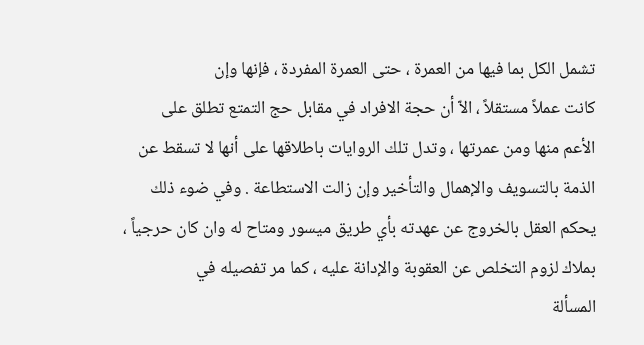تشمل الكل بما فيها من العمرة ، حتى العمرة المفردة ، فإنها وإن
كانت عملاً مستقلاً ، الاّ أن حجة الافراد في مقابل حج التمتع تطلق على
الأعم منها ومن عمرتها ، وتدل تلك الروايات باطلاقها على أنها لا تسقط عن
الذمة بالتسويف والإهمال والتأخير وإن زالت الاستطاعة . وفي ضوء ذلك
يحكم العقل بالخروج عن عهدته بأي طريق ميسور ومتاح له وان كان حرجياً ،
بملاك لزوم التخلص عن العقوبة والإدانة عليه ، كما مر تفصيله في
المسألة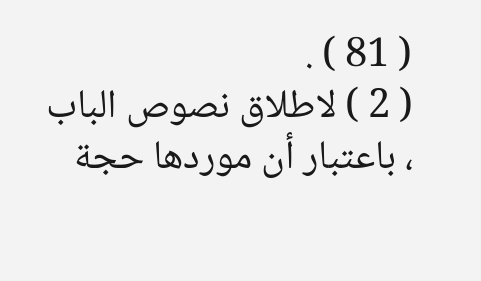( 81 ) .
( 2 ) لاطلاق نصوص الباب ، باعتبار أن موردها حجة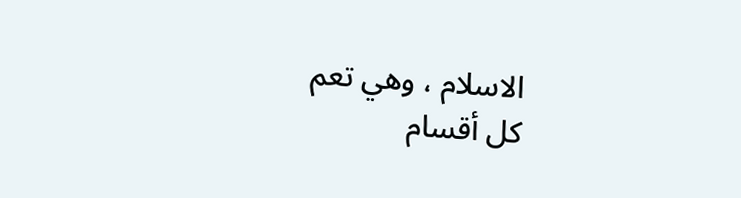الاسلام ، وهي تعم
كل أقسام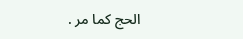الحج كما مر .